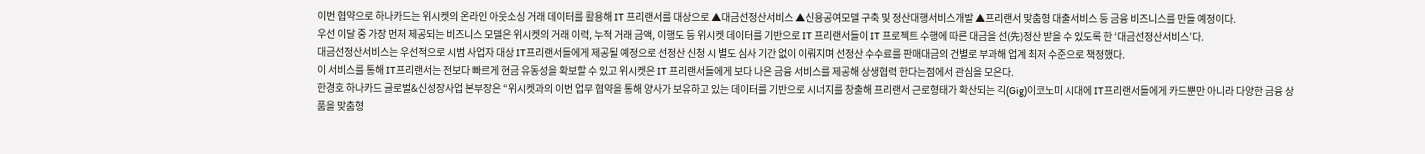이번 협약으로 하나카드는 위시켓의 온라인 아웃소싱 거래 데이터를 활용해 IT 프리랜서를 대상으로 ▲대금선정산서비스 ▲신용공여모델 구축 및 정산대행서비스개발 ▲프리랜서 맞춤형 대출서비스 등 금융 비즈니스를 만들 예정이다.
우선 이달 중 가장 먼저 제공되는 비즈니스 모델은 위시켓의 거래 이력, 누적 거래 금액, 이행도 등 위시켓 데이터를 기반으로 IT 프리랜서들이 IT 프로젝트 수행에 따른 대금을 선(先)정산 받을 수 있도록 한 ‘대금선정산서비스’다.
대금선정산서비스는 우선적으로 시범 사업자 대상 IT프리랜서들에게 제공될 예정으로 선정산 신청 시 별도 심사 기간 없이 이뤄지며 선정산 수수료를 판매대금의 건별로 부과해 업계 최저 수준으로 책정했다.
이 서비스를 통해 IT프리랜서는 전보다 빠르게 현금 유동성을 확보할 수 있고 위시켓은 IT 프리랜서들에게 보다 나은 금융 서비스를 제공해 상생협력 한다는점에서 관심을 모은다.
한경호 하나카드 글로벌&신성장사업 본부장은 “위시켓과의 이번 업무 협약을 통해 양사가 보유하고 있는 데이터를 기반으로 시너지를 창출해 프리랜서 근로형태가 확산되는 긱(Gig)이코노미 시대에 IT프리랜서들에게 카드뿐만 아니라 다양한 금융 상품을 맞춤형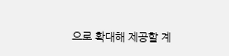으로 확대해 제공할 계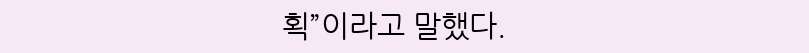획”이라고 말했다.